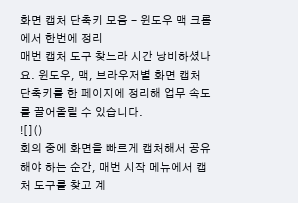화면 캡처 단축키 모음 - 윈도우 맥 크롬에서 한번에 정리
매번 캡처 도구 찾느라 시간 낭비하셨나요. 윈도우, 맥, 브라우저별 화면 캡처 단축키를 한 페이지에 정리해 업무 속도를 끌어올릴 수 있습니다.
![]()
회의 중에 화면을 빠르게 캡처해서 공유해야 하는 순간, 매번 시작 메뉴에서 캡처 도구를 찾고 계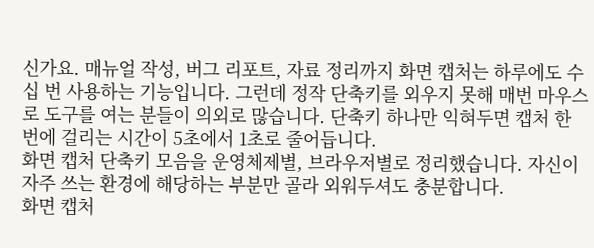신가요. 매뉴얼 작성, 버그 리포트, 자료 정리까지 화면 캡처는 하루에도 수십 번 사용하는 기능입니다. 그런데 정작 단축키를 외우지 못해 매번 마우스로 도구를 여는 분들이 의외로 많습니다. 단축키 하나만 익혀두면 캡처 한 번에 걸리는 시간이 5초에서 1초로 줄어듭니다.
화면 캡처 단축키 모음을 운영체제별, 브라우저별로 정리했습니다. 자신이 자주 쓰는 환경에 해당하는 부분만 골라 외워두셔도 충분합니다.
화면 캡처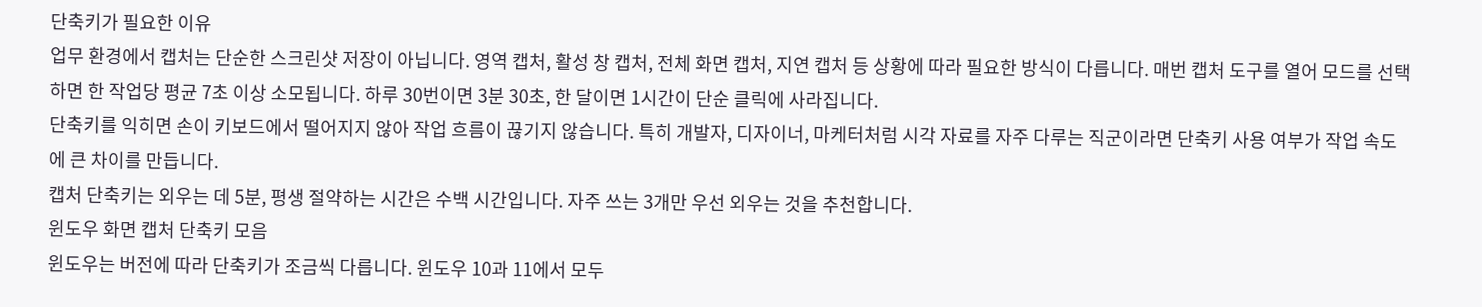단축키가 필요한 이유
업무 환경에서 캡처는 단순한 스크린샷 저장이 아닙니다. 영역 캡처, 활성 창 캡처, 전체 화면 캡처, 지연 캡처 등 상황에 따라 필요한 방식이 다릅니다. 매번 캡처 도구를 열어 모드를 선택하면 한 작업당 평균 7초 이상 소모됩니다. 하루 30번이면 3분 30초, 한 달이면 1시간이 단순 클릭에 사라집니다.
단축키를 익히면 손이 키보드에서 떨어지지 않아 작업 흐름이 끊기지 않습니다. 특히 개발자, 디자이너, 마케터처럼 시각 자료를 자주 다루는 직군이라면 단축키 사용 여부가 작업 속도에 큰 차이를 만듭니다.
캡처 단축키는 외우는 데 5분, 평생 절약하는 시간은 수백 시간입니다. 자주 쓰는 3개만 우선 외우는 것을 추천합니다.
윈도우 화면 캡처 단축키 모음
윈도우는 버전에 따라 단축키가 조금씩 다릅니다. 윈도우 10과 11에서 모두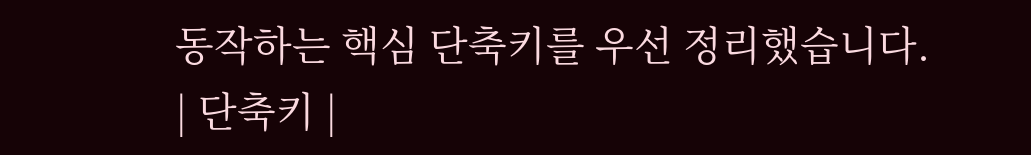동작하는 핵심 단축키를 우선 정리했습니다.
| 단축키 |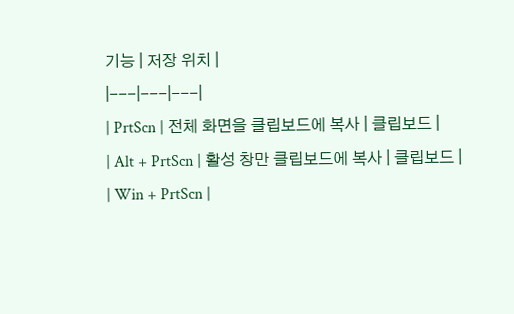기능 | 저장 위치 |
|---|---|---|
| PrtScn | 전체 화면을 클립보드에 복사 | 클립보드 |
| Alt + PrtScn | 활성 창만 클립보드에 복사 | 클립보드 |
| Win + PrtScn |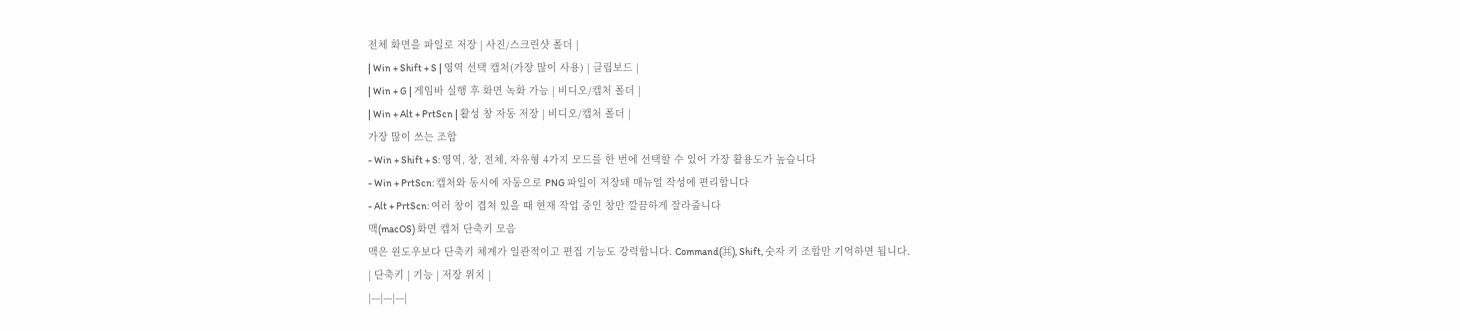전체 화면을 파일로 저장 | 사진/스크린샷 폴더 |
| Win + Shift + S | 영역 선택 캡처(가장 많이 사용) | 클립보드 |
| Win + G | 게임바 실행 후 화면 녹화 가능 | 비디오/캡처 폴더 |
| Win + Alt + PrtScn | 활성 창 자동 저장 | 비디오/캡처 폴더 |
가장 많이 쓰는 조합
- Win + Shift + S: 영역, 창, 전체, 자유형 4가지 모드를 한 번에 선택할 수 있어 가장 활용도가 높습니다
- Win + PrtScn: 캡처와 동시에 자동으로 PNG 파일이 저장돼 매뉴얼 작성에 편리합니다
- Alt + PrtScn: 여러 창이 겹쳐 있을 때 현재 작업 중인 창만 깔끔하게 잘라줍니다
맥(macOS) 화면 캡처 단축키 모음
맥은 윈도우보다 단축키 체계가 일관적이고 편집 기능도 강력합니다. Command(⌘), Shift, 숫자 키 조합만 기억하면 됩니다.
| 단축키 | 기능 | 저장 위치 |
|---|---|---|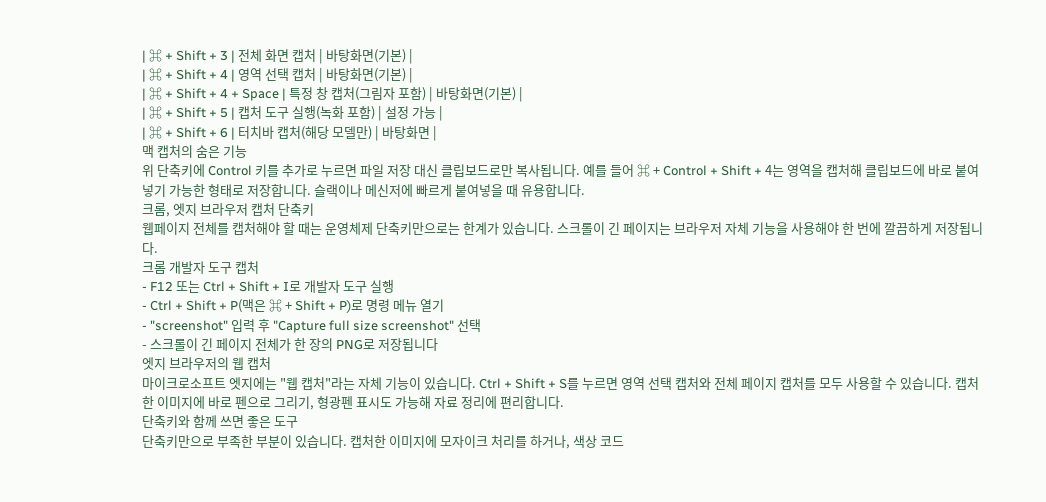| ⌘ + Shift + 3 | 전체 화면 캡처 | 바탕화면(기본) |
| ⌘ + Shift + 4 | 영역 선택 캡처 | 바탕화면(기본) |
| ⌘ + Shift + 4 + Space | 특정 창 캡처(그림자 포함) | 바탕화면(기본) |
| ⌘ + Shift + 5 | 캡처 도구 실행(녹화 포함) | 설정 가능 |
| ⌘ + Shift + 6 | 터치바 캡처(해당 모델만) | 바탕화면 |
맥 캡처의 숨은 기능
위 단축키에 Control 키를 추가로 누르면 파일 저장 대신 클립보드로만 복사됩니다. 예를 들어 ⌘ + Control + Shift + 4는 영역을 캡처해 클립보드에 바로 붙여넣기 가능한 형태로 저장합니다. 슬랙이나 메신저에 빠르게 붙여넣을 때 유용합니다.
크롬, 엣지 브라우저 캡처 단축키
웹페이지 전체를 캡처해야 할 때는 운영체제 단축키만으로는 한계가 있습니다. 스크롤이 긴 페이지는 브라우저 자체 기능을 사용해야 한 번에 깔끔하게 저장됩니다.
크롬 개발자 도구 캡처
- F12 또는 Ctrl + Shift + I로 개발자 도구 실행
- Ctrl + Shift + P(맥은 ⌘ + Shift + P)로 명령 메뉴 열기
- "screenshot" 입력 후 "Capture full size screenshot" 선택
- 스크롤이 긴 페이지 전체가 한 장의 PNG로 저장됩니다
엣지 브라우저의 웹 캡처
마이크로소프트 엣지에는 "웹 캡처"라는 자체 기능이 있습니다. Ctrl + Shift + S를 누르면 영역 선택 캡처와 전체 페이지 캡처를 모두 사용할 수 있습니다. 캡처한 이미지에 바로 펜으로 그리기, 형광펜 표시도 가능해 자료 정리에 편리합니다.
단축키와 함께 쓰면 좋은 도구
단축키만으로 부족한 부분이 있습니다. 캡처한 이미지에 모자이크 처리를 하거나, 색상 코드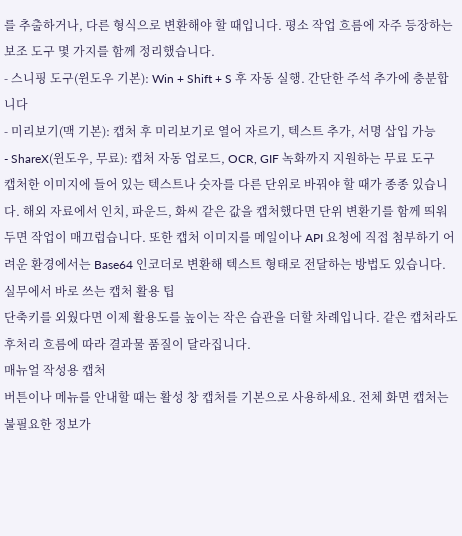를 추출하거나, 다른 형식으로 변환해야 할 때입니다. 평소 작업 흐름에 자주 등장하는 보조 도구 몇 가지를 함께 정리했습니다.
- 스니핑 도구(윈도우 기본): Win + Shift + S 후 자동 실행. 간단한 주석 추가에 충분합니다
- 미리보기(맥 기본): 캡처 후 미리보기로 열어 자르기, 텍스트 추가, 서명 삽입 가능
- ShareX(윈도우, 무료): 캡처 자동 업로드, OCR, GIF 녹화까지 지원하는 무료 도구
캡처한 이미지에 들어 있는 텍스트나 숫자를 다른 단위로 바꿔야 할 때가 종종 있습니다. 해외 자료에서 인치, 파운드, 화씨 같은 값을 캡처했다면 단위 변환기를 함께 띄워두면 작업이 매끄럽습니다. 또한 캡처 이미지를 메일이나 API 요청에 직접 첨부하기 어려운 환경에서는 Base64 인코더로 변환해 텍스트 형태로 전달하는 방법도 있습니다.
실무에서 바로 쓰는 캡처 활용 팁
단축키를 외웠다면 이제 활용도를 높이는 작은 습관을 더할 차례입니다. 같은 캡처라도 후처리 흐름에 따라 결과물 품질이 달라집니다.
매뉴얼 작성용 캡처
버튼이나 메뉴를 안내할 때는 활성 창 캡처를 기본으로 사용하세요. 전체 화면 캡처는 불필요한 정보가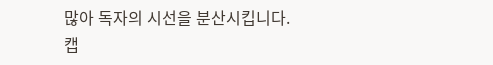많아 독자의 시선을 분산시킵니다. 캡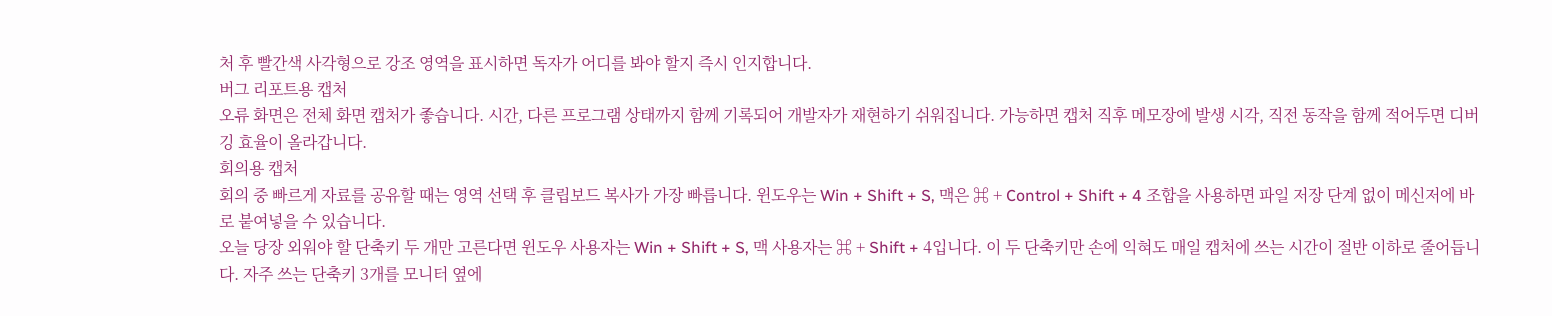처 후 빨간색 사각형으로 강조 영역을 표시하면 독자가 어디를 봐야 할지 즉시 인지합니다.
버그 리포트용 캡처
오류 화면은 전체 화면 캡처가 좋습니다. 시간, 다른 프로그램 상태까지 함께 기록되어 개발자가 재현하기 쉬워집니다. 가능하면 캡처 직후 메모장에 발생 시각, 직전 동작을 함께 적어두면 디버깅 효율이 올라갑니다.
회의용 캡처
회의 중 빠르게 자료를 공유할 때는 영역 선택 후 클립보드 복사가 가장 빠릅니다. 윈도우는 Win + Shift + S, 맥은 ⌘ + Control + Shift + 4 조합을 사용하면 파일 저장 단계 없이 메신저에 바로 붙여넣을 수 있습니다.
오늘 당장 외워야 할 단축키 두 개만 고른다면 윈도우 사용자는 Win + Shift + S, 맥 사용자는 ⌘ + Shift + 4입니다. 이 두 단축키만 손에 익혀도 매일 캡처에 쓰는 시간이 절반 이하로 줄어듭니다. 자주 쓰는 단축키 3개를 모니터 옆에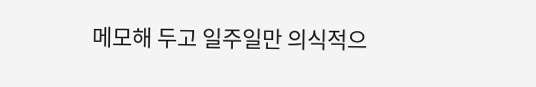메모해 두고 일주일만 의식적으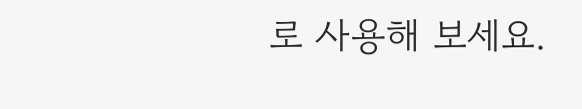로 사용해 보세요.